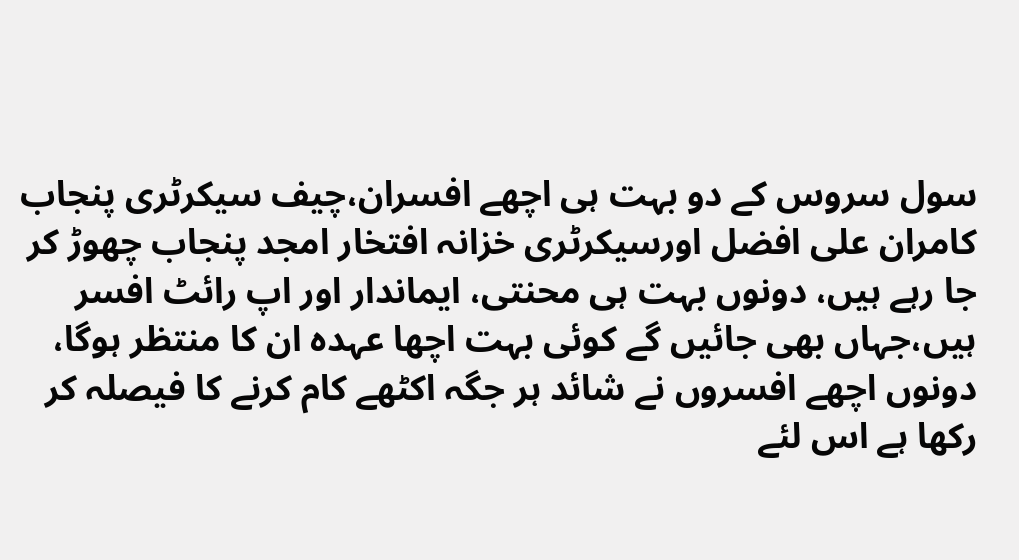سول سروس کے دو بہت ہی اچھے افسران،چیف سیکرٹری پنجاب کامران علی افضل اورسیکرٹری خزانہ افتخار امجد پنجاب چھوڑ کر جا رہے ہیں، دونوں بہت ہی محنتی، ایماندار اور اپ رائٹ افسر ہیں،جہاں بھی جائیں گے کوئی بہت اچھا عہدہ ان کا منتظر ہوگا، دونوں اچھے افسروں نے شائد ہر جگہ اکٹھے کام کرنے کا فیصلہ کر رکھا ہے اس لئے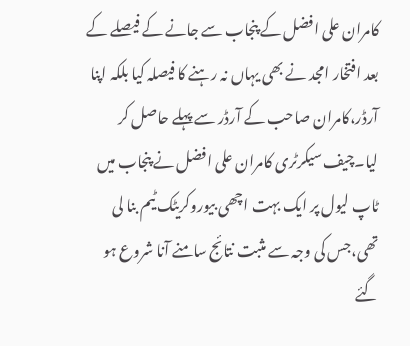کامران علی افضل کے پنجاب سے جانے کے فیصلے کے بعد افتخار امجد نے بھی یہاں نہ رہنے کا فیصلہ کیا بلکہ اپنا آرڈر،کامران صاحب کے آرڈر سے پہلے حاصل کر لیا۔چیف سیکرٹری کامران علی افضل نے پنجاب میں ٹاپ لیول پر ایک بہت اچھی بیوروکریٹک ٹیم بنا لی تھی،جس کی وجہ سے مثبت نتائج سامنے آنا شروع ہو گئے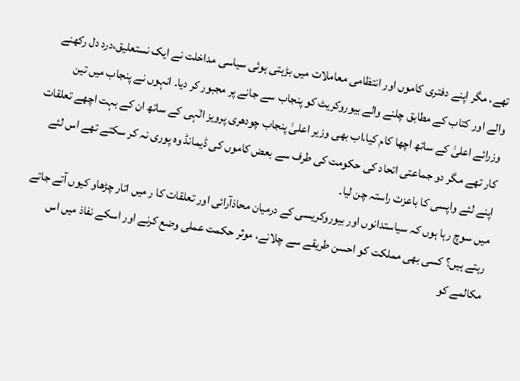تھے، مگر اپنے دفتری کاموں اور انتظامی معاملات میں بڑہتی ہوئی سیاسی مداخلت نے ایک نستعلیق،درد دل رکھنے والے اور کتاب کے مطابق چلنے والے بیوروکریٹ کو پنجاب سے جانے پر مجبور کر دیا۔ انہوں نے پنجاب میں تین وزرائے اعلیٰ کے ساتھ اچھا کام کیا،اب بھی وزیر اعلیٰ پنجاب چودھری پرویز الٰہی کے ساتھ ان کے بہت اچھے تعلقات کار تھے مگر دو جماعتی اتحاد کی حکومت کی طرف سے بعض کاموں کی ڈیمانڈ وہ پوری نہ کر سکتے تھے اس لئے اپنے لئے واپسی کا باعزت راستہ چن لیا۔
میں سوچ رہا ہوں کہ سیاستدانوں اور بیوروکریسی کے درمیان محاذآرائی اور تعلقات کا ر میں اتار چڑھاو کیوں آتے جاتے رہتے ہیں؟ کسی بھی مملکت کو احسن طریقے سے چلانے، موثر حکمت عملی وضع کرنے اور اسکے نفاذ میں اس مکالمے کو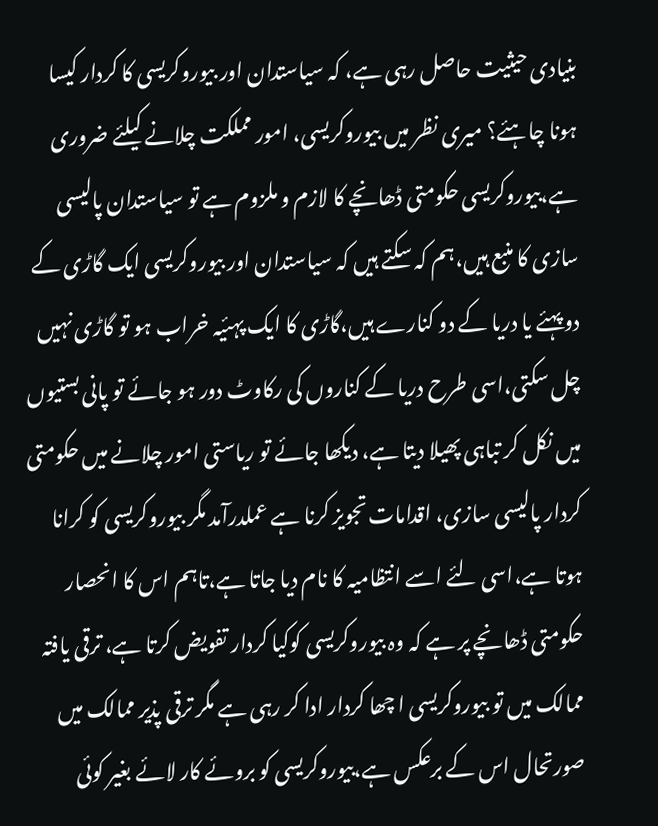بنیادی حیثیت حاصل رہی ہے، کہ سیاستدان اور بیوروکریسی کا کردار کیسا ہونا چاہئے؟ میری نظر میں بیوروکریسی، امور مملکت چلانے کیلئے ضروری ہے،بیوروکریسی حکومتی ڈھانچے کا لازم و ملزوم ہے تو سیاستدان پالیسی سازی کا منبع ہیں،ہم کہ سکتے ہیں کہ سیاستدان اور بیوروکریسی ایک گاڑی کے دو پہئے یا دریا کے دو کنارے ہیں،گاڑی کا ایک پہئیہ خراب ہو تو گاڑی نہیں چل سکتی،اسی طرح دریا کے کناروں کی رکاوٹ دور ہو جائے تو پانی بستیوں میں نکل کر تباہی پھیلا دیتا ہے، دیکھا جائے تو ریاستی امور چلانے میں حکومتی کردار پالیسی سازی، اقدامات تجویز کرنا ہے عملدرآمد مگر بیوروکریسی کو کرانا ہوتا ہے،اسی لئے اسے انتظامیہ کا نام دیا جاتا ہے،تاہم اس کا انحصار حکومتی ڈھانچے پر ہے کہ وہ بیوروکریسی کوکیا کردار تفویض کرتا ہے، ترقی یافتہ ممالک میں تو بیوروکریسی ا چھا کردار ادا کر رہی ہے مگر ترقی پذیر ممالک میں صورتحال اس کے برعکس ہے،بیوروکریسی کو بروئے کار لائے بغیر کوئی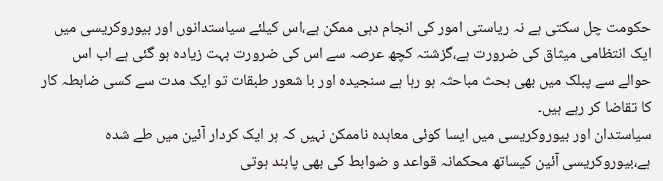حکومت چل سکتی ہے نہ ریاستی امور کی انجام دہی ممکن ہے،اس کیلئے سیاستدانوں اور بیوروکریسی میں ایک انتظامی میثاق کی ضرورت ہے،گزشتہ کچھ عرصہ سے اس کی ضرورت بہت زیادہ ہو گئی ہے اب اس حوالے سے پبلک میں بھی بحث مباحثہ ہو رہا ہے سنجیدہ اور با شعور طبقات تو ایک مدت سے کسی ضابطہ کار کا تقاضا کر رہے ہیں۔
سیاستدان اور بیوروکریسی میں ایسا کوئی معاہدہ ناممکن نہیں کہ ہر ایک کردار آئین میں طے شدہ ہے،بیوروکریسی آئین کیساتھ محکمانہ قواعد و ضوابط کی بھی پابند ہوتی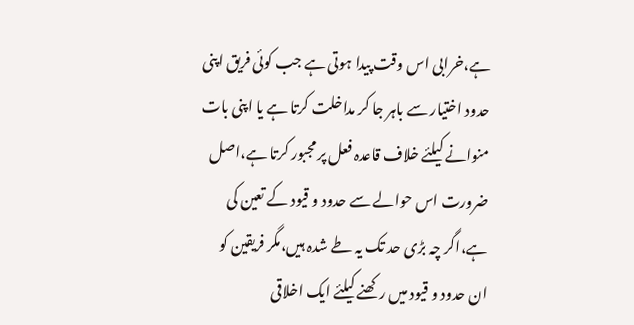ہے،خرابی اس وقت پیدا ہوتی ہے جب کوئی فریق اپنی حدود اختیار سے باہر جا کر مداخلت کرتا ہے یا اپنی بات منوانے کیلئے خلاف قاعدہ فعل پر مجبور کرتا ہے،اصل ضرورت اس حوالے سے حدود و قیود کے تعین کی ہے،اگر چہ بڑی حد تک یہ طے شدہ ہیں،مگر فریقین کو ان حدود و قیود میں رکھنے کیلئے ایک اخلاقی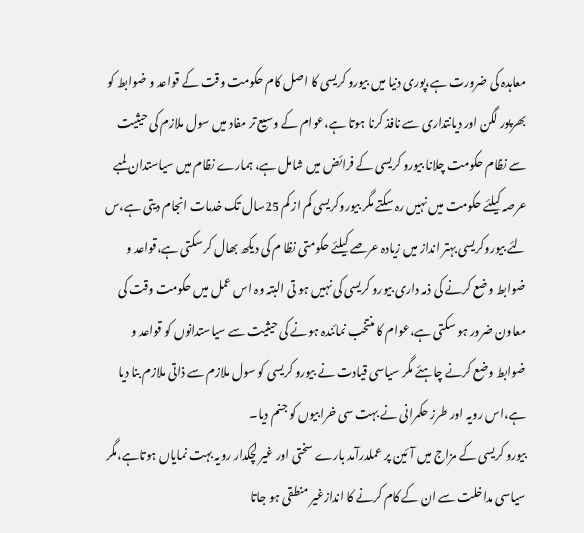معاہدہ کی ضرورت ہے،پوری دنیا میں بیورو کریسی کا اصل کام حکومت وقت کے قواعد و ضوابط کو بھرپور لگن اور دیانتداری سے نافذ کرنا ہوتا ہے،عوام کے وسیع تر مفاد میں سول ملازم کی حیثیت سے نظام حکومت چلانا بیورو کریسی کے فرائض میں شامل ہے، ہمارے نظام میں سیاستدان لمبے عرصہ کیلئے حکومت میں نہیں رہ سکتے مگر بیوروکریسی کم از کم 25سال تک خدمات انجام دیتی ہے،س لئے بیوروکریسی بہتر انداز میں زیادہ عرصے کیلئے حکومتی نظا م کی دیکھ بھال کر سکتی ہے،قواعد و ضوابط وضع کرنے کی ذمہ داری بیورو کریسی کی نہیں ہو تی البتہ وہ اس عمل میں حکومت وقت کی معاون ضرور ہو سکتی ہے،عوام کا منتخب نمائندہ ہونے کی حیثیت سے سیاستدانوں کو قواعد و ضوابط وضع کرنے چاہئے مگر سیاسی قیادت نے بیورو کریسی کو سول ملازم سے ذاتی ملازم بنا دیا ہے،اس رویہ اور طرز حکمرانی نے بہت سی خرابیوں کو جنم دیا۔
بیورو کریسی کے مزاج میں آئین پر عملدرآمد بارے سختی اور غیر لچکدار رویہ بہت نمایاں ہوتاہے،مگر سیاسی مداخلت سے ان کے کام کرنے کا اندازغیر منطقی ہو جاتا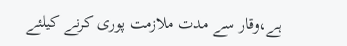ہے،وقار سے مدت ملازمت پوری کرنے کیلئے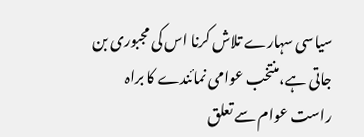سیاسی سہارے تلاش کرنا اس کی مجبوری بن جاتی ہے،منتخب عوامی نمائندے کا براہ راست عوام سے تعلق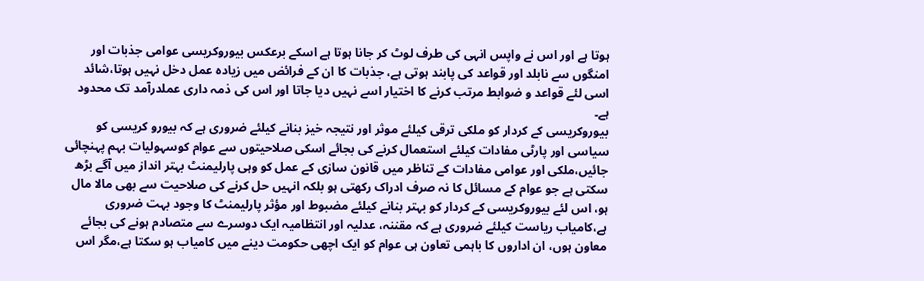ہوتا ہے اور اس نے واپس انہی کی طرف لوٹ کر جانا ہوتا ہے اسکے برعکس بیوروکریسی عوامی جذبات اور امنگوں سے نابلد اور قواعد کی پابند ہوتی ہے، جذبات کا ان کے فرائض میں زیادہ عمل دخل نہیں ہوتا،شائد اسی لئے قواعد و ضوابط مرتب کرنے کا اختیار اسے نہیں دیا جاتا اور اس کی ذمہ داری عملدرآمد تک محدود ہے۔
بیوروکریسی کے کردار کو ملکی ترقی کیلئے موثر اور نتیجہ خیز بنانے کیلئے ضروری ہے کہ بیورو کریسی کو سیاسی اور پارٹی مفادات کیلئے استعمال کرنے کی بجائے اسکی صلاحیتوں سے عوام کوسہولیات بہم پہنچائی جائیں،ملکی اور عوامی مفادات کے تناظر میں قانون سازی کے عمل کو وہی پارلیمنٹ بہتر انداز میں آگے بڑھ سکتی ہے جو عوام کے مسائل کا نہ صرف ادراک رکھتی ہو بلکہ انہیں حل کرنے کی صلاحیت سے بھی مالا مال ہو، اس لئے بیوروکریسی کے کردار کو بہتر بنانے کیلئے مضبوط اور مؤثر پارلیمنٹ کا وجود بہت ضروری ہے،کامیاب ریاست کیلئے ضروری ہے کہ مقننہ، عدلیہ اور انتظامیہ ایک دوسرے سے متصادم ہونے کی بجائے معاون ہوں، ان اداروں کا باہمی تعاون ہی عوام کو ایک اچھی حکومت دینے میں کامیاب ہو سکتا ہے،مگر اس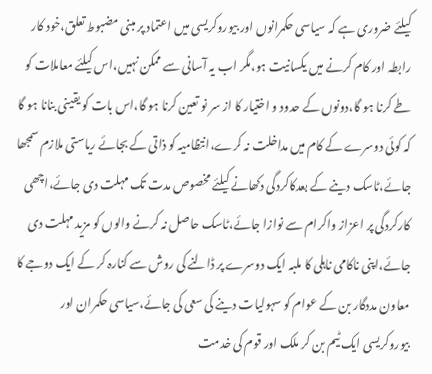کیلئے ضروری ہے کہ سیاسی حکمرانوں اور بیوروکریسی میں اعتماد پر مبنی مضبوط تعلق،خود کار رابطہ اور کام کرنے میں یکسانیت ہو،مگر اب یہ آسانی سے ممکن نہیں،اس کیلئے معاملات کو طے کرنا ہو گا،دونوں کے حدود و اختیار کا از سر نو تعین کرنا ہو گا،اس بات کو یقینی بنانا ہو گا کہ کوئی دوسرے کے کام میں مداخلت نہ کرے،انتظامیہ کو ذاتی کے بجائے ریاستی ملازم سمجھا جائے،ٹاسک دینے کے بعدکاکردگی دکھانے کیلئے مخصوص مدت تک مہلت دی جائے،اچھی کارکردگی پر اعزاز واکرام سے نوازا جائے،ٹاسک حاصل نہ کرنے والوں کو مزید مہلت دی جائے،اپنی ناکامی ناہلی کا ملبہ ایک دوسرے پر ڈالنے کی روش سے کنارہ کر کے ایک دوجے کا معاون مددگار بن کے عوام کو سہولیات دینے کی سعی کی جائے،سیاسی حکمران اور بیوروکریسی ایک ٹیم بن کر ملک اور قوم کی خدمت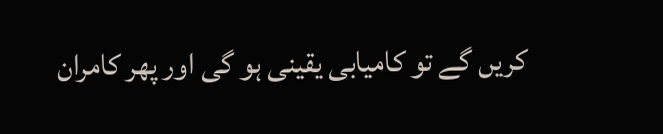کریں گے تو کامیابی یقینی ہو گی اور پھر کامران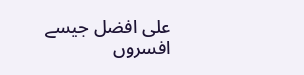علی افضل جیسے افسروں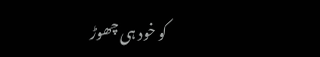کو خود ہی چھوڑ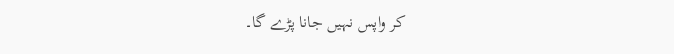کر واپس نہیں جانا پڑے گا۔